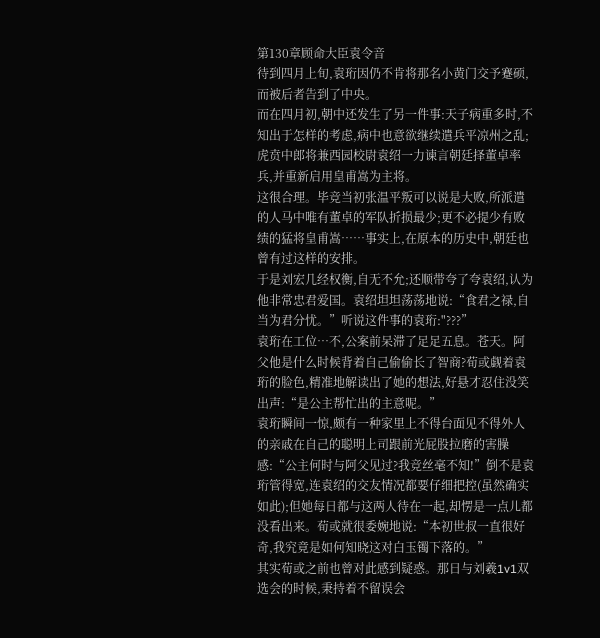第130章顾命大臣袁令音
待到四月上旬,袁珩因仍不肯将那名小黄门交予蹇硕,而被后者告到了中央。
而在四月初,朝中还发生了另一件事:天子病重多时,不知出于怎样的考虑,病中也意欲继续遣兵平凉州之乱;虎贲中郎将兼西园校尉袁绍一力谏言朝廷择董卓率兵,并重新启用皇甫嵩为主将。
这很合理。毕竞当初张温平叛可以说是大败,所派遣的人马中唯有董卓的军队折损最少;更不必提少有败绩的猛将皇甫嵩……事实上,在原本的历史中,朝廷也曾有过这样的安排。
于是刘宏几经权衡,自无不允;还顺带夸了夸袁绍,认为他非常忠君爱国。袁绍坦坦荡荡地说:“食君之禄,自当为君分忧。”听说这件事的袁珩:"???”
袁珩在工位…不,公案前呆滞了足足五息。苍天。阿父他是什么时候背着自己偷偷长了智商?荀或觑着袁珩的脸色,精准地解读出了她的想法,好悬才忍住没笑出声:“是公主帮忙出的主意呢。”
袁珩瞬间一惊,颇有一种家里上不得台面见不得外人的亲戚在自己的聪明上司跟前光屁股拉磨的害臊感:“公主何时与阿父见过?我竞丝毫不知!”倒不是袁珩管得宽,连袁绍的交友情况都要仔细把控(虽然确实如此);但她每日都与这两人待在一起,却愣是一点儿都没看出来。荀或就很委婉地说:“本初世叔一直很好奇,我究竟是如何知晓这对白玉镯下落的。”
其实荀或之前也曾对此感到疑惑。那日与刘羲1v1双选会的时候,秉持着不留误会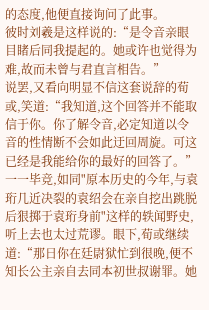的态度,他便直接询问了此事。
彼时刘羲是这样说的:“是令音亲眼目睹后同我提起的。她或许也觉得为难,故而未曾与君直言相告。”
说罢,又看向明显不信这套说辞的荀或,笑道:“我知道,这个回答并不能取信于你。你了解令音,必定知道以令音的性情断不会如此迂回周旋。可这已经是我能给你的最好的回答了。”
一一毕竞,如同"原本历史的今年,与袁珩几近决裂的袁绍会在亲自挖出跳脱后狠掷于袁珩身前"这样的轶闻野史,听上去也太过荒谬。眼下,荀或继续道:“那日你在廷尉狱忙到很晚,便不知长公主亲自去同本初世叔谢罪。她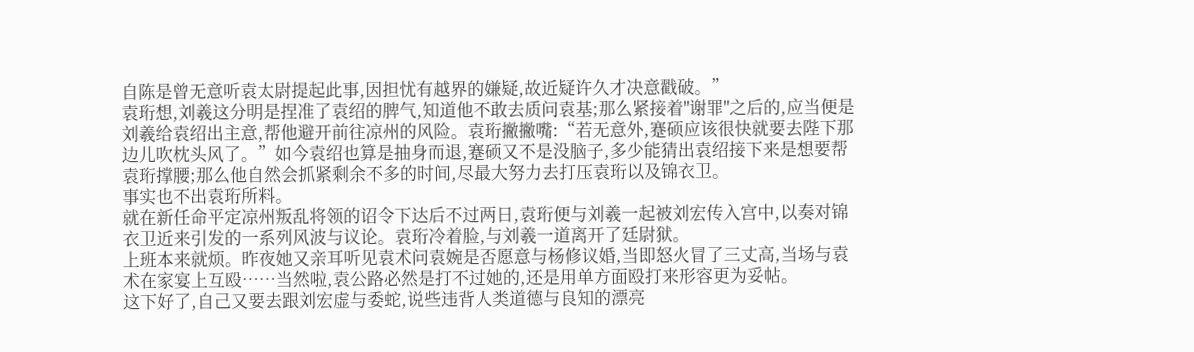自陈是曾无意听袁太尉提起此事,因担忧有越界的嫌疑,故近疑许久才决意戳破。”
袁珩想,刘羲这分明是捏准了袁绍的脾气,知道他不敢去质问袁基;那么紧接着"谢罪"之后的,应当便是刘羲给袁绍出主意,帮他避开前往凉州的风险。袁珩撇撇嘴:“若无意外,蹇硕应该很快就要去陛下那边儿吹枕头风了。”如今袁绍也算是抽身而退,蹇硕又不是没脑子,多少能猜出袁绍接下来是想要帮袁珩撑腰;那么他自然会抓紧剩余不多的时间,尽最大努力去打压袁珩以及锦衣卫。
事实也不出袁珩所料。
就在新任命平定凉州叛乱将领的诏令下达后不过两日,袁珩便与刘羲一起被刘宏传入宫中,以奏对锦衣卫近来引发的一系列风波与议论。袁珩冷着脸,与刘羲一道离开了廷尉狱。
上班本来就烦。昨夜她又亲耳听见袁术问袁婉是否愿意与杨修议婚,当即怒火冒了三丈高,当场与袁术在家宴上互殴……当然啦,袁公路必然是打不过她的,还是用单方面殴打来形容更为妥帖。
这下好了,自己又要去跟刘宏虚与委蛇,说些违背人类道德与良知的漂亮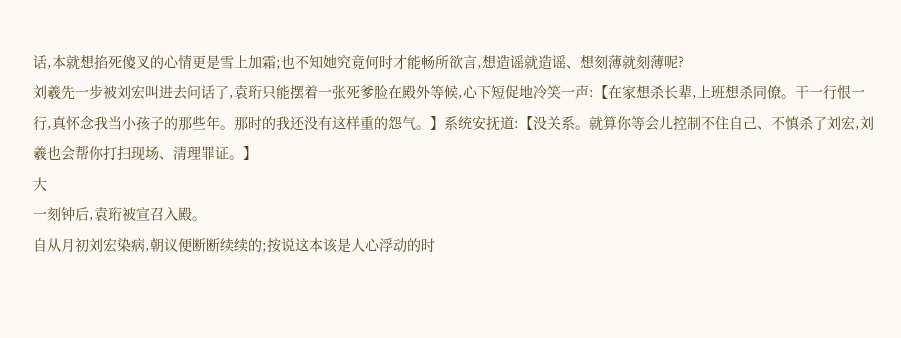话,本就想掐死傻叉的心情更是雪上加霜;也不知她究竟何时才能畅所欲言,想造谣就造谣、想刻薄就刻薄呢?
刘羲先一步被刘宏叫进去问话了,袁珩只能摆着一张死爹脸在殿外等候,心下短促地冷笑一声:【在家想杀长辈,上班想杀同僚。干一行恨一行,真怀念我当小孩子的那些年。那时的我还没有这样重的怨气。】系统安抚道:【没关系。就算你等会儿控制不住自己、不慎杀了刘宏,刘羲也会帮你打扫现场、清理罪证。】
大
一刻钟后,袁珩被宣召入殿。
自从月初刘宏染病,朝议便断断续续的;按说这本该是人心浮动的时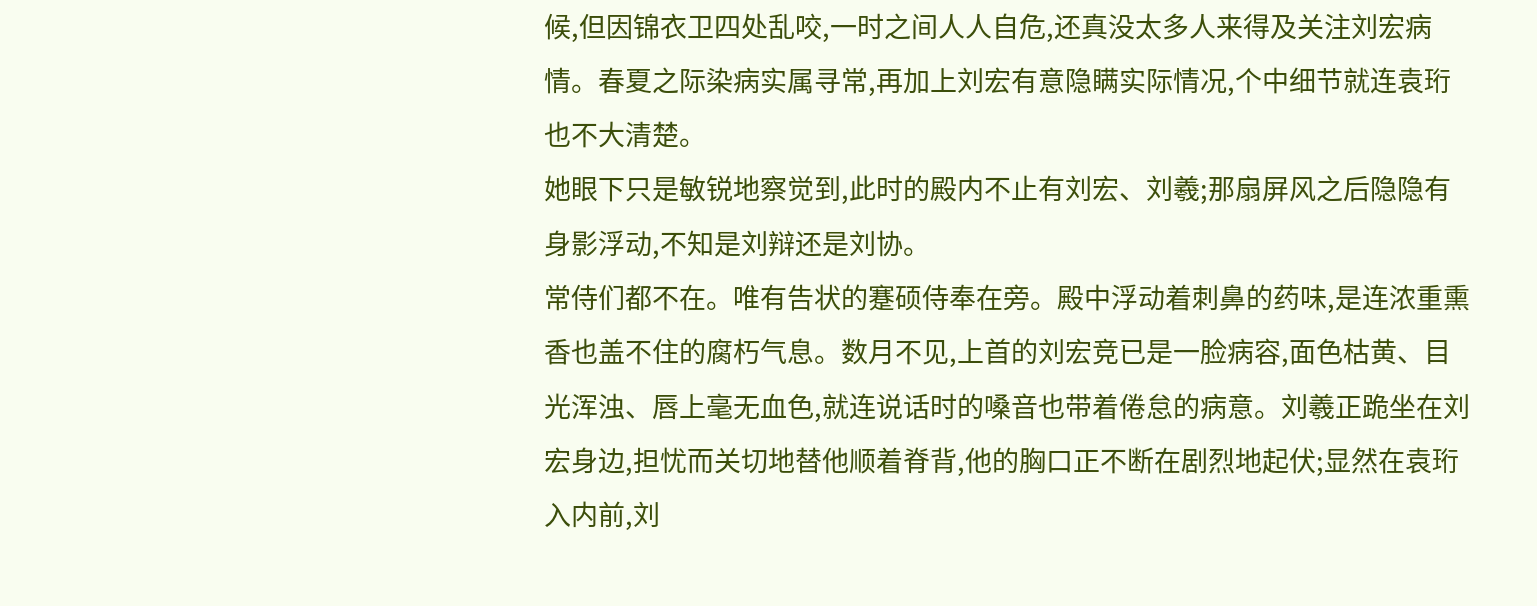候,但因锦衣卫四处乱咬,一时之间人人自危,还真没太多人来得及关注刘宏病情。春夏之际染病实属寻常,再加上刘宏有意隐瞒实际情况,个中细节就连袁珩也不大清楚。
她眼下只是敏锐地察觉到,此时的殿内不止有刘宏、刘羲;那扇屏风之后隐隐有身影浮动,不知是刘辩还是刘协。
常侍们都不在。唯有告状的蹇硕侍奉在旁。殿中浮动着刺鼻的药味,是连浓重熏香也盖不住的腐朽气息。数月不见,上首的刘宏竞已是一脸病容,面色枯黄、目光浑浊、唇上毫无血色,就连说话时的嗓音也带着倦怠的病意。刘羲正跪坐在刘宏身边,担忧而关切地替他顺着脊背,他的胸口正不断在剧烈地起伏;显然在袁珩入内前,刘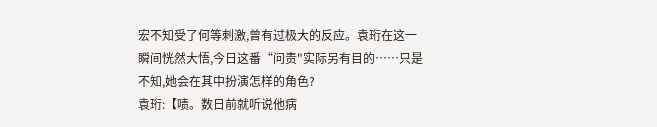宏不知受了何等刺激,曾有过极大的反应。袁珩在这一瞬间恍然大悟,今日这番“问责"实际另有目的……只是不知,她会在其中扮演怎样的角色?
袁珩:【啧。数日前就听说他病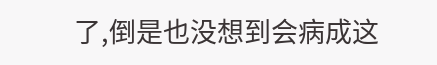了,倒是也没想到会病成这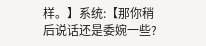样。】系统:【那你稍后说话还是委婉一些?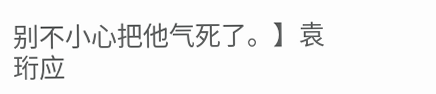别不小心把他气死了。】袁珩应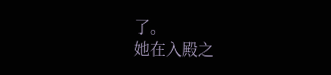了。
她在入殿之